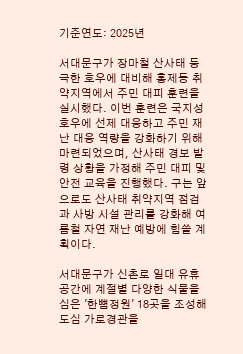기준연도: 2025년

서대문구가 장마철 산사태 등 극한 호우에 대비해 홍제동 취약지역에서 주민 대피 훈련을 실시했다. 이번 훈련은 국지성 호우에 선제 대응하고 주민 재난 대응 역량을 강화하기 위해 마련되었으며, 산사태 경보 발령 상황을 가정해 주민 대피 및 안전 교육을 진행했다. 구는 앞으로도 산사태 취약지역 점검과 사방 시설 관리를 강화해 여름철 자연 재난 예방에 힘쓸 계획이다.

서대문구가 신촌로 일대 유휴공간에 계절별 다양한 식물을 심은 '한뼘정원' 18곳을 조성해 도심 가로경관을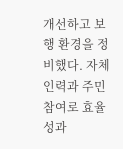개선하고 보행 환경을 정비했다. 자체 인력과 주민 참여로 효율성과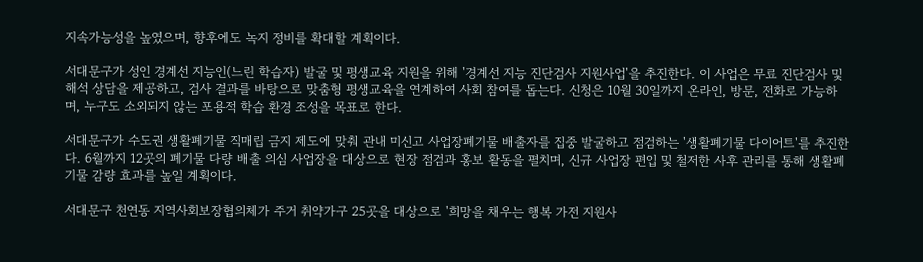지속가능성을 높였으며, 향후에도 녹지 정비를 확대할 계획이다.

서대문구가 성인 경계선 지능인(느린 학습자) 발굴 및 평생교육 지원을 위해 '경계선 지능 진단검사 지원사업'을 추진한다. 이 사업은 무료 진단검사 및 해석 상담을 제공하고, 검사 결과를 바탕으로 맞춤형 평생교육을 연계하여 사회 참여를 돕는다. 신청은 10월 30일까지 온라인, 방문, 전화로 가능하며, 누구도 소외되지 않는 포용적 학습 환경 조성을 목표로 한다.

서대문구가 수도권 생활폐기물 직매립 금지 제도에 맞춰 관내 미신고 사업장폐기물 배출자를 집중 발굴하고 점검하는 '생활폐기물 다이어트'를 추진한다. 6월까지 12곳의 폐기물 다량 배출 의심 사업장을 대상으로 현장 점검과 홍보 활동을 펼치며, 신규 사업장 편입 및 철저한 사후 관리를 통해 생활폐기물 감량 효과를 높일 계획이다.

서대문구 천연동 지역사회보장협의체가 주거 취약가구 25곳을 대상으로 '희망을 채우는 행복 가전 지원사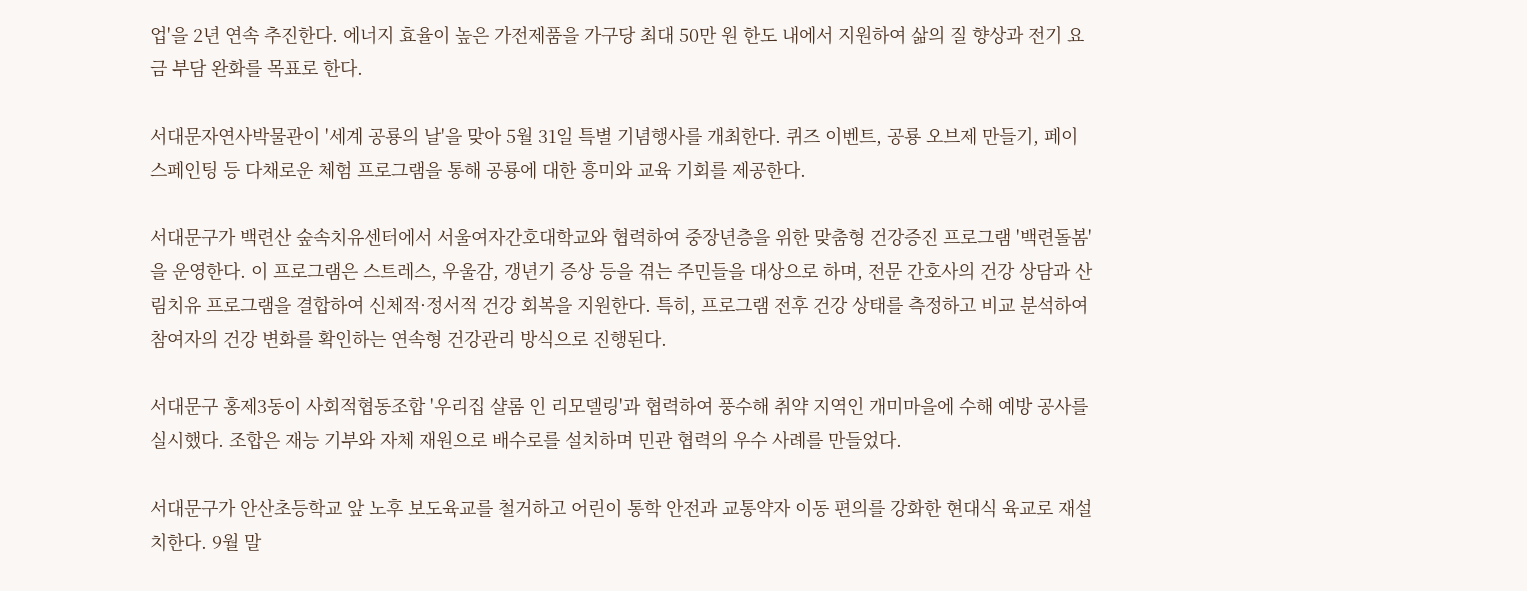업'을 2년 연속 추진한다. 에너지 효율이 높은 가전제품을 가구당 최대 50만 원 한도 내에서 지원하여 삶의 질 향상과 전기 요금 부담 완화를 목표로 한다.

서대문자연사박물관이 '세계 공룡의 날'을 맞아 5월 31일 특별 기념행사를 개최한다. 퀴즈 이벤트, 공룡 오브제 만들기, 페이스페인팅 등 다채로운 체험 프로그램을 통해 공룡에 대한 흥미와 교육 기회를 제공한다.

서대문구가 백련산 숲속치유센터에서 서울여자간호대학교와 협력하여 중장년층을 위한 맞춤형 건강증진 프로그램 '백련돌봄'을 운영한다. 이 프로그램은 스트레스, 우울감, 갱년기 증상 등을 겪는 주민들을 대상으로 하며, 전문 간호사의 건강 상담과 산림치유 프로그램을 결합하여 신체적·정서적 건강 회복을 지원한다. 특히, 프로그램 전후 건강 상태를 측정하고 비교 분석하여 참여자의 건강 변화를 확인하는 연속형 건강관리 방식으로 진행된다.

서대문구 홍제3동이 사회적협동조합 '우리집 샬롬 인 리모델링'과 협력하여 풍수해 취약 지역인 개미마을에 수해 예방 공사를 실시했다. 조합은 재능 기부와 자체 재원으로 배수로를 설치하며 민관 협력의 우수 사례를 만들었다.

서대문구가 안산초등학교 앞 노후 보도육교를 철거하고 어린이 통학 안전과 교통약자 이동 편의를 강화한 현대식 육교로 재설치한다. 9월 말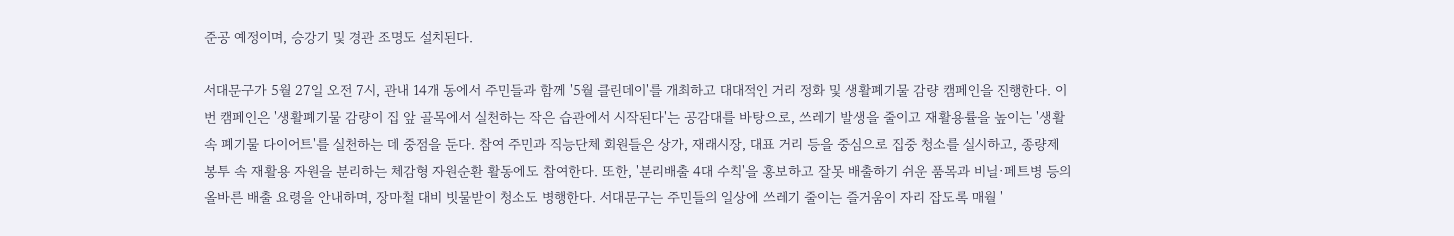준공 예정이며, 승강기 및 경관 조명도 설치된다.

서대문구가 5월 27일 오전 7시, 관내 14개 동에서 주민들과 함께 '5월 클린데이'를 개최하고 대대적인 거리 정화 및 생활폐기물 감량 캠페인을 진행한다. 이번 캠페인은 '생활폐기물 감량이 집 앞 골목에서 실천하는 작은 습관에서 시작된다'는 공감대를 바탕으로, 쓰레기 발생을 줄이고 재활용률을 높이는 '생활 속 폐기물 다이어트'를 실천하는 데 중점을 둔다. 참여 주민과 직능단체 회원들은 상가, 재래시장, 대표 거리 등을 중심으로 집중 청소를 실시하고, 종량제 봉투 속 재활용 자원을 분리하는 체감형 자원순환 활동에도 참여한다. 또한, '분리배출 4대 수칙'을 홍보하고 잘못 배출하기 쉬운 품목과 비닐·페트병 등의 올바른 배출 요령을 안내하며, 장마철 대비 빗물받이 청소도 병행한다. 서대문구는 주민들의 일상에 쓰레기 줄이는 즐거움이 자리 잡도록 매월 '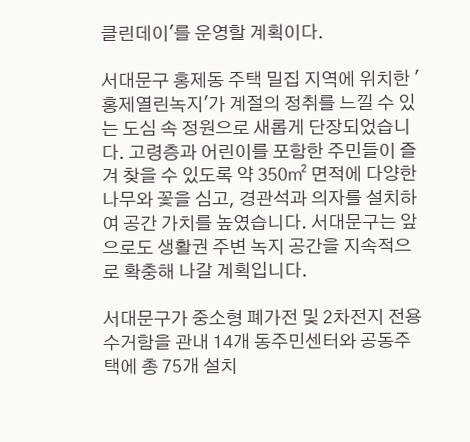클린데이'를 운영할 계획이다.

서대문구 홍제동 주택 밀집 지역에 위치한 '홍제열린녹지'가 계절의 정취를 느낄 수 있는 도심 속 정원으로 새롭게 단장되었습니다. 고령층과 어린이를 포함한 주민들이 즐겨 찾을 수 있도록 약 350㎡ 면적에 다양한 나무와 꽃을 심고, 경관석과 의자를 설치하여 공간 가치를 높였습니다. 서대문구는 앞으로도 생활권 주변 녹지 공간을 지속적으로 확충해 나갈 계획입니다.

서대문구가 중소형 폐가전 및 2차전지 전용 수거함을 관내 14개 동주민센터와 공동주택에 총 75개 설치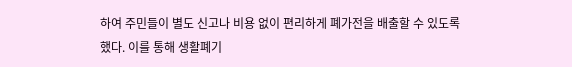하여 주민들이 별도 신고나 비용 없이 편리하게 폐가전을 배출할 수 있도록 했다. 이를 통해 생활폐기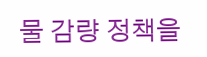물 감량 정책을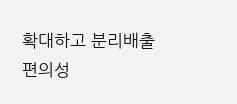확대하고 분리배출 편의성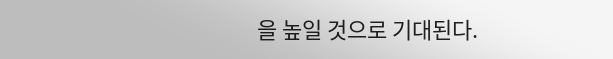을 높일 것으로 기대된다.